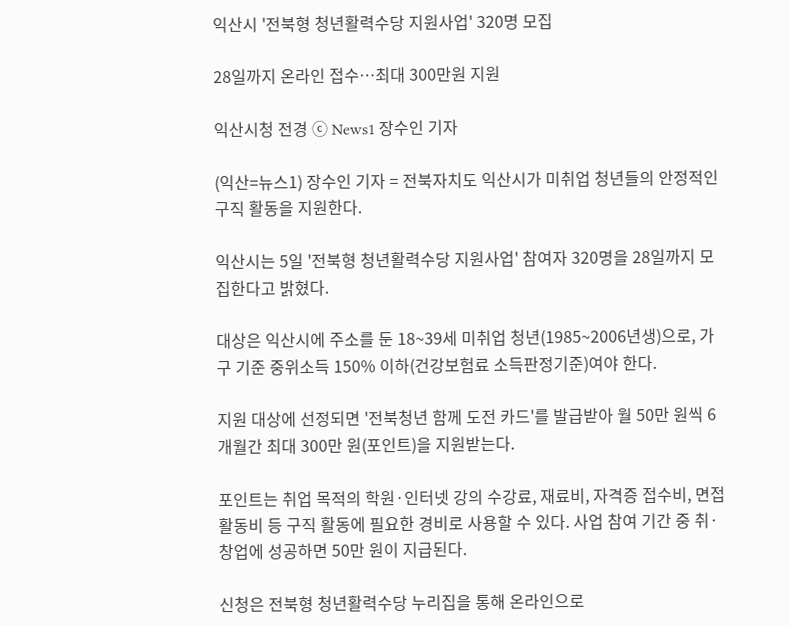익산시 '전북형 청년활력수당 지원사업' 320명 모집

28일까지 온라인 접수…최대 300만원 지원

익산시청 전경 ⓒ News1 장수인 기자

(익산=뉴스1) 장수인 기자 = 전북자치도 익산시가 미취업 청년들의 안정적인 구직 활동을 지원한다.

익산시는 5일 '전북형 청년활력수당 지원사업' 참여자 320명을 28일까지 모집한다고 밝혔다.

대상은 익산시에 주소를 둔 18~39세 미취업 청년(1985~2006년생)으로, 가구 기준 중위소득 150% 이하(건강보험료 소득판정기준)여야 한다.

지원 대상에 선정되면 '전북청년 함께 도전 카드'를 발급받아 월 50만 원씩 6개월간 최대 300만 원(포인트)을 지원받는다.

포인트는 취업 목적의 학원·인터넷 강의 수강료, 재료비, 자격증 접수비, 면접활동비 등 구직 활동에 필요한 경비로 사용할 수 있다. 사업 참여 기간 중 취·창업에 성공하면 50만 원이 지급된다.

신청은 전북형 청년활력수당 누리집을 통해 온라인으로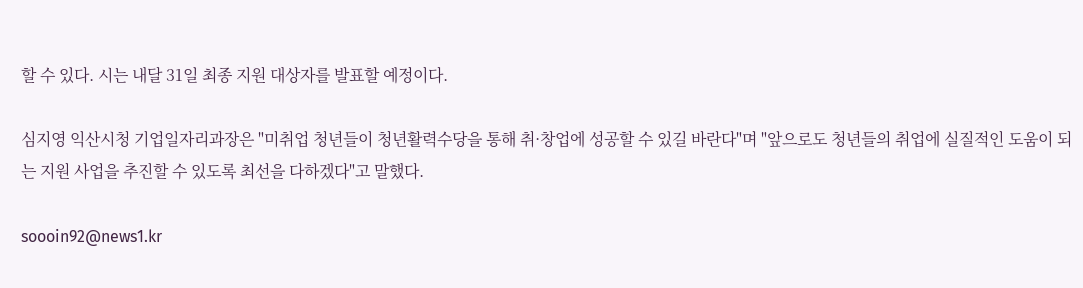할 수 있다. 시는 내달 31일 최종 지원 대상자를 발표할 예정이다.

심지영 익산시청 기업일자리과장은 "미취업 청년들이 청년활력수당을 통해 취·창업에 성공할 수 있길 바란다"며 "앞으로도 청년들의 취업에 실질적인 도움이 되는 지원 사업을 추진할 수 있도록 최선을 다하겠다"고 말했다.

soooin92@news1.kr